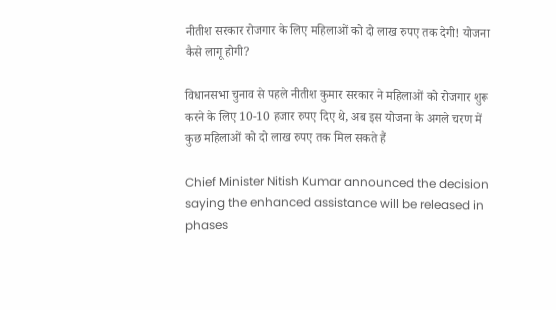नीतीश सरकार रोजगार के लिए महिलाओं को दो लाख रुपए तक देगी! योजना कैसे लागू होगी?

विधानसभा चुनाव से पहले नीतीश कुमार सरकार ने महिलाओं को रोजगार शुरू करने के लिए 10-10 हजार रुपए दिए थे, अब इस योजना के अगले चरण में कुछ महिलाओं को दो लाख रुपए तक मिल सकते हैं

Chief Minister Nitish Kumar announced the decision saying the enhanced assistance will be released in phases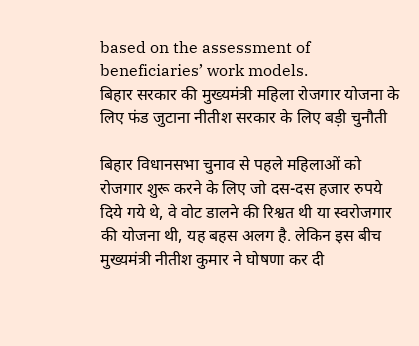based on the assessment of beneficiaries’ work models.
बिहार सरकार की मुख्यमंत्री महिला रोजगार योजना के लिए फंड जुटाना नीतीश सरकार के लिए बड़ी चुनौती

बिहार विधानसभा चुनाव से पहले महिलाओं को रोजगार शुरू करने के लिए जो दस-दस हजार रुपये दिये गये थे, वे वोट डालने की रिश्वत थी या स्वरोजगार की योजना थी, यह बहस अलग है. लेकिन इस बीच मुख्यमंत्री नीतीश कुमार ने घोषणा कर दी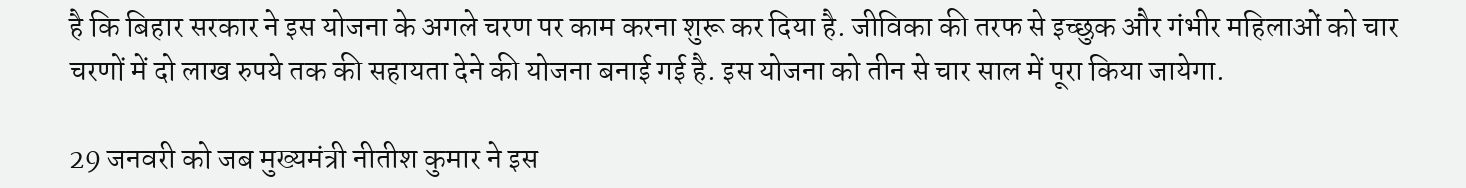है कि बिहार सरकार ने इस योजना के अगले चरण पर काम करना शुरू कर दिया है. जीविका की तरफ से इच्छुक और गंभीर महिलाओं को चार चरणों में दो लाख रुपये तक की सहायता देने की योजना बनाई गई है. इस योजना को तीन से चार साल में पूरा किया जायेगा.

29 जनवरी को जब मुख्यमंत्री नीतीश कुमार ने इस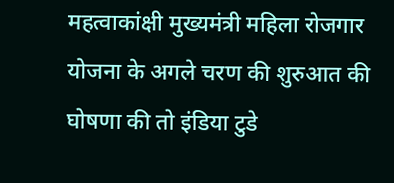महत्वाकांक्षी मुख्यमंत्री महिला रोजगार योजना के अगले चरण की शुरुआत की घोषणा की तो इंडिया टुडे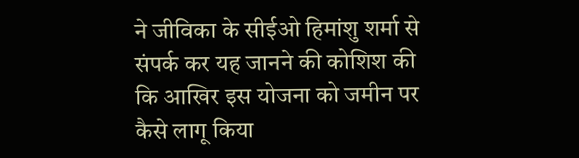ने जीविका के सीईओ हिमांशु शर्मा से संपर्क कर यह जानने की कोशिश की कि आखिर इस योजना को जमीन पर कैसे लागू किया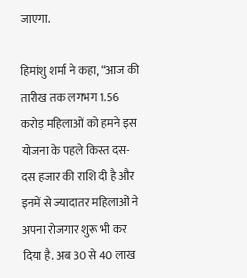जाएगा.

हिमांशु शर्मा ने कहा, “आज की तारीख तक लगभग 1.56 करोड़ महिलाओं को हमने इस योजना के पहले किस्त दस-दस हजार की राशि दी है और इनमें से ज्यादातर महिलाओं ने अपना रोजगार शुरू भी कर दिया है. अब 30 से 40 लाख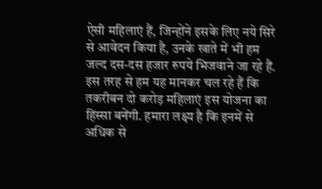ऐसी महिलाएं हैं, जिन्होंने इसके लिए नये सिरे से आवेदन किया है, उनके खाते में भी हम जल्द दस-दस हजार रुपये भिजवाने जा रहे हैं. इस तरह से हम यह मानकर चल रहे हैं कि तकरीबन दो करोड़ महिलाएं इस योजना का हिस्सा बनेंगी. हमारा लक्ष्य है कि इनमें से अधिक से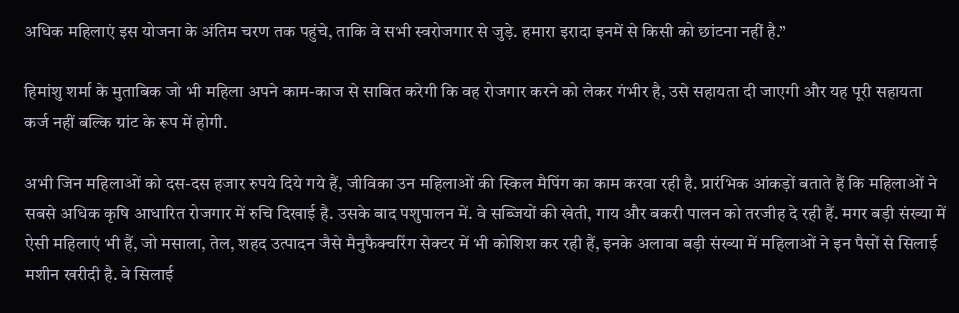अधिक महिलाएं इस योजना के अंतिम चरण तक पहुंचे, ताकि वे सभी स्वरोजगार से जुड़े. हमारा इरादा इनमें से किसी को छांटना नहीं है.”

हिमांशु शर्मा के मुताबिक जो भी महिला अपने काम-काज से साबित करेगी कि वह रोजगार करने को लेकर गंभीर है, उसे सहायता दी जाएगी और यह पूरी सहायता कर्ज नहीं बल्कि ग्रांट के रूप में होगी.

अभी जिन महिलाओं को दस-दस हजार रुपये दिये गये हैं, जीविका उन महिलाओं की स्किल मैपिंग का काम करवा रही है. प्रारंभिक आंकड़ों बताते हैं कि महिलाओं ने सबसे अधिक कृषि आधारित रोजगार में रुचि दिखाई है. उसके बाद पशुपालन में. वे सब्जियों की खेती, गाय और बकरी पालन को तरजीह दे रही हैं. मगर बड़ी संख्या में ऐसी महिलाएं भी हैं, जो मसाला, तेल, शहद उत्पादन जैसे मैनुफैक्चरिंग सेक्टर में भी कोशिश कर रही हैं, इनके अलावा बड़ी संख्या में महिलाओं ने इन पैसों से सिलाई मशीन खरीदी है. वे सिलाई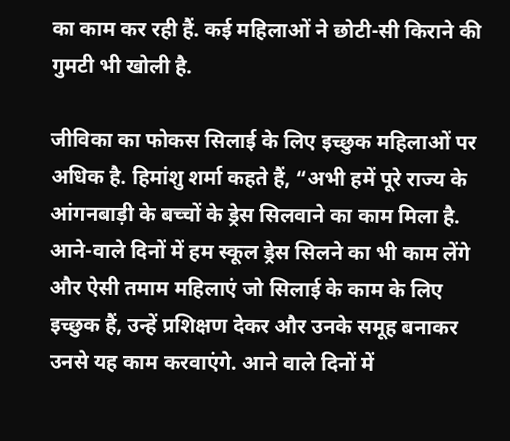का काम कर रही हैं. कई महिलाओं ने छोटी-सी किराने की गुमटी भी खोली है.

जीविका का फोकस सिलाई के लिए इच्छुक महिलाओं पर अधिक है. हिमांशु शर्मा कहते हैं, “अभी हमें पूरे राज्य के आंगनबाड़ी के बच्चों के ड्रेस सिलवाने का काम मिला है. आने-वाले दिनों में हम स्कूल ड्रेस सिलने का भी काम लेंगे और ऐसी तमाम महिलाएं जो सिलाई के काम के लिए इच्छुक हैं, उन्हें प्रशिक्षण देकर और उनके समूह बनाकर उनसे यह काम करवाएंगे. आने वाले दिनों में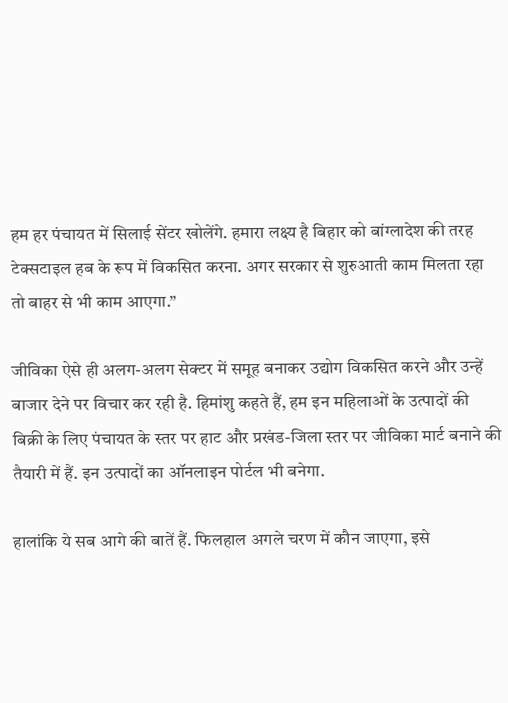हम हर पंचायत में सिलाई सेंटर खोलेंगे. हमारा लक्ष्य है बिहार को बांग्लादेश की तरह टेक्सटाइल हब के रूप में विकसित करना. अगर सरकार से शुरुआती काम मिलता रहा तो बाहर से भी काम आएगा.”

जीविका ऐसे ही अलग-अलग सेक्टर में समूह बनाकर उद्योग विकसित करने और उन्हें बाजार देने पर विचार कर रही है. हिमांशु कहते हैं, हम इन महिलाओं के उत्पादों की बिक्री के लिए पंचायत के स्तर पर हाट और प्रखंड-जिला स्तर पर जीविका मार्ट बनाने की तैयारी में हैं. इन उत्पादों का ऑनलाइन पोर्टल भी बनेगा.

हालांकि ये सब आगे की बातें हैं. फिलहाल अगले चरण में कौन जाएगा, इसे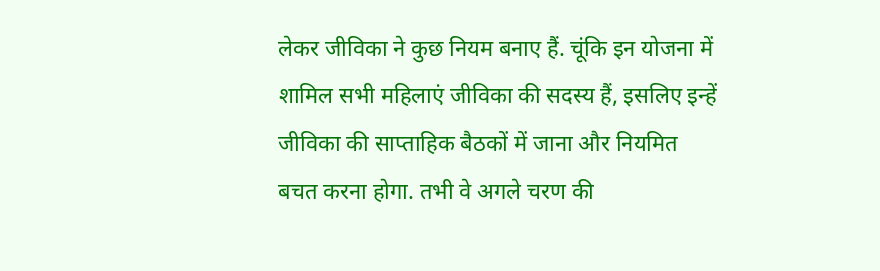लेकर जीविका ने कुछ नियम बनाए हैं. चूंकि इन योजना में शामिल सभी महिलाएं जीविका की सदस्य हैं, इसलिए इन्हें जीविका की साप्ताहिक बैठकों में जाना और नियमित बचत करना होगा. तभी वे अगले चरण की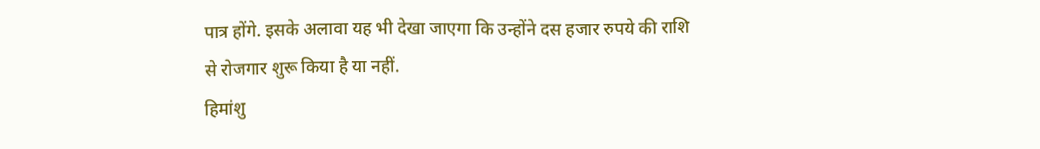पात्र होंगे. इसके अलावा यह भी देखा जाएगा कि उन्होंने दस हजार रुपये की राशि से रोजगार शुरू किया है या नहीं.
हिमांशु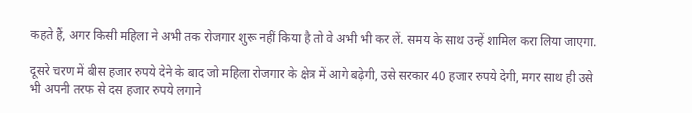कहते हैं, अगर किसी महिला ने अभी तक रोजगार शुरू नहीं किया है तो वे अभी भी कर लें. समय के साथ उन्हें शामिल करा लिया जाएगा.

दूसरे चरण में बीस हजार रुपये देने के बाद जो महिला रोजगार के क्षेत्र में आगे बढ़ेगी, उसे सरकार 40 हजार रुपये देगी, मगर साथ ही उसे भी अपनी तरफ से दस हजार रुपये लगाने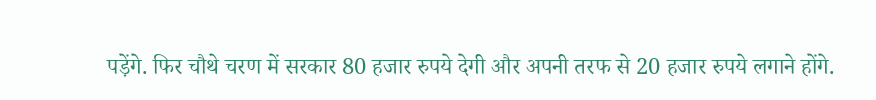पड़ेंगे. फिर चौथे चरण में सरकार 80 हजार रुपये देगी और अपनी तरफ से 20 हजार रुपये लगाने होंगे.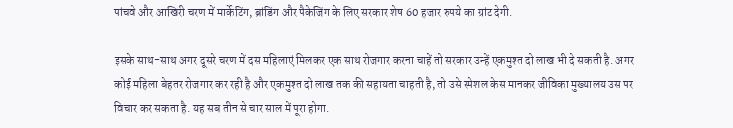पांचवे और आखिरी चरण में मार्केटिंग, ब्रांडिंग और पैकेजिंग के लिए सरकार शेष 60 हजार रुपये का ग्रांट देगी.

इसके साथ-साथ अगर दूसरे चरण में दस महिलाएं मिलकर एक साथ रोजगार करना चाहें तो सरकार उन्हें एकमुश्त दो लाख भी दे सकती है. अगर कोई महिला बेहतर रोजगार कर रही है और एकमुश्त दो लाख तक की सहायता चाहती है, तो उसे स्पेशल केस मानकर जीविका मुख्यालय उस पर विचार कर सकता है. यह सब तीन से चार साल में पूरा होगा.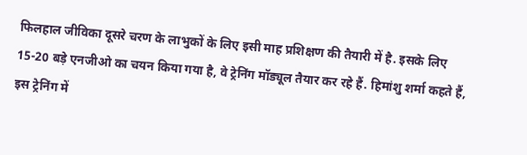फिलहाल जीविका दूसरे चरण के लाभुकों के लिए इसी माह प्रशिक्षण की तैयारी में है. इसके लिए 15-20 बड़े एनजीओ का चयन किया गया है, वे ट्रेनिंग मॉड्यूल तैयार कर रहे हैं. हिमांशु शर्मा कहते हैं, इस ट्रेनिंग में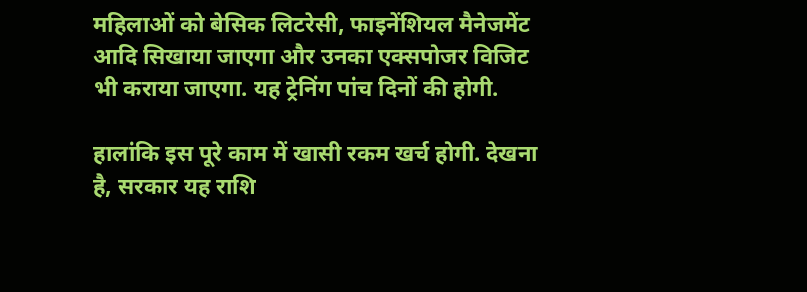महिलाओं को बेसिक लिटरेसी, फाइनेंशियल मैनेजमेंट आदि सिखाया जाएगा और उनका एक्सपोजर विजिट भी कराया जाएगा. यह ट्रेनिंग पांच दिनों की होगी.

हालांकि इस पूरे काम में खासी रकम खर्च होगी. देखना है, सरकार यह राशि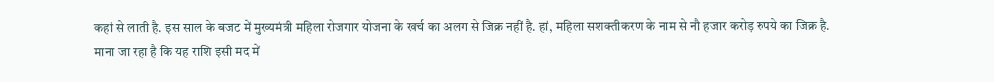कहां से लाती है. इस साल के बजट में मुख्यमंत्री महिला रोजगार योजना के खर्च का अलग से जिक्र नहीं है. हां, महिला सशक्तीकरण के नाम से नौ हजार करोड़ रुपये का जिक्र है. माना जा रहा है कि यह राशि इसी मद में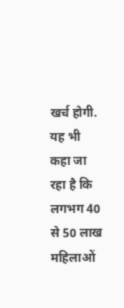खर्च होगी. यह भी कहा जा रहा है कि लगभग 40 से 50 लाख महिलाओं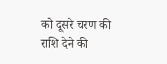को दूसरे चरण की राशि देने की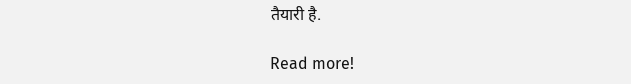तैयारी है.

Read more!